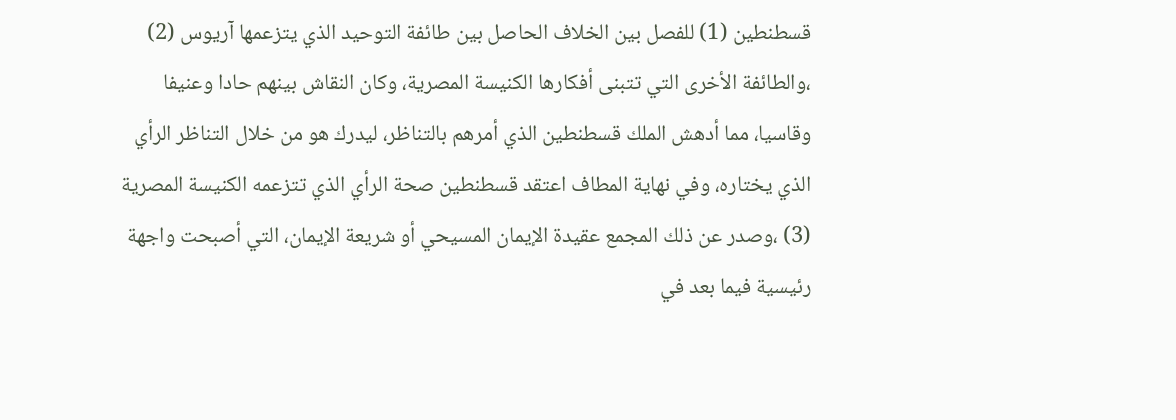قسطنطين (1) للفصل بين الخلاف الحاصل بين طائفة التوحيد الذي يتزعمها آريوس (2) ،والطائفة الأخرى التي تتبنى أفكارها الكنيسة المصرية، وكان النقاش بينهم حادا وعنيفا وقاسيا، مما أدهش الملك قسطنطين الذي أمرهم بالتناظر، ليدرك هو من خلال التناظر الرأي الذي يختاره، وفي نهاية المطاف اعتقد قسطنطين صحة الرأي الذي تتزعمه الكنيسة المصرية (3) ،وصدر عن ذلك المجمع عقيدة الإيمان المسيحي أو شريعة الإيمان، التي أصبحت واجهة رئيسية فيما بعد في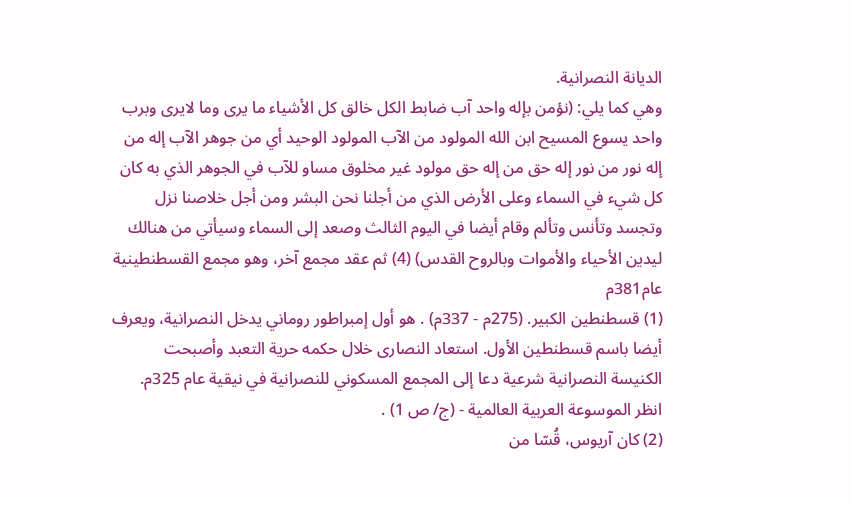الديانة النصرانية.
وهي كما يلي: (نؤمن بإله واحد آب ضابط الكل خالق كل الأشياء ما يرى وما لايرى وبرب واحد يسوع المسيح ابن الله المولود من الآب المولود الوحيد أي من جوهر الآب إله من إله نور من نور إله حق من إله حق مولود غير مخلوق مساو للآب في الجوهر الذي به كان كل شيء في السماء وعلى الأرض الذي من أجلنا نحن البشر ومن أجل خلاصنا نزل وتجسد وتأنس وتألم وقام أيضا في اليوم الثالث وصعد إلى السماء وسيأتي من هنالك ليدين الأحياء والأموات وبالروح القدس) (4) ثم عقد مجمع آخر، وهو مجمع القسطنطينية عام381م
(1) قسطنطين الكبير. (275م - 337م) . هو أول إمبراطور روماني يدخل النصرانية، ويعرف أيضا باسم قسطنطين الأول. استعاد النصارى خلال حكمه حرية التعبد وأصبحت الكنيسة النصرانية شرعية دعا إلى المجمع المسكوني للنصرانية في نيقية عام 325م. انظر الموسوعة العربية العالمية - (ج/ ص 1) .
(2) كان آريوس، قُسّا من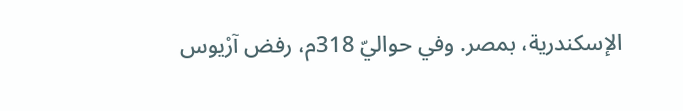الإسكندرية، بمصر. وفي حواليّ 318م، رفض آرْيوس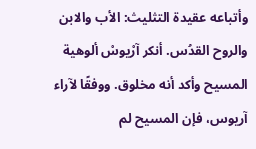وأتباعه عقيدة التثليث: الأب والابن والروح القدُس. أنكر آرْيوسْ ألوهية المسيح وأكد أنه مخلوق. ووفقًا لآراء آريوس، فإن المسيح لم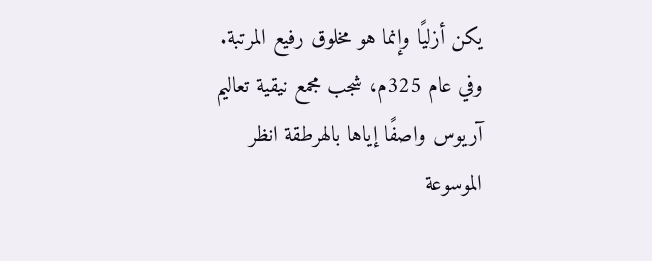يكن أزليًا وإنما هو مخلوق رفيع المرتبة.
وفي عام 325م، شجب مجمع نيقية تعاليم آريوس واصفًا إياها بالهرطقة انظر الموسوعة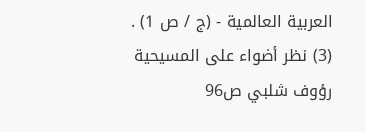العربية العالمية - (ج / ص 1) .
(3) نظر أضواء على المسيحية رؤوف شلبي ص96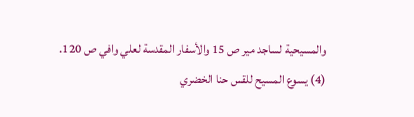والمسيحية لساجد مير ص 15 والأسفار المقدسة لعلي وافي ص 120.
(4) يسوع المسيح للقس حنا الخضري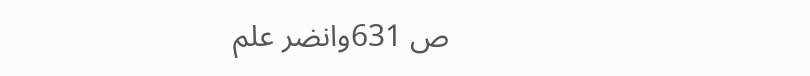ص 631وانضر علم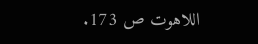اللاهوت ص 173.